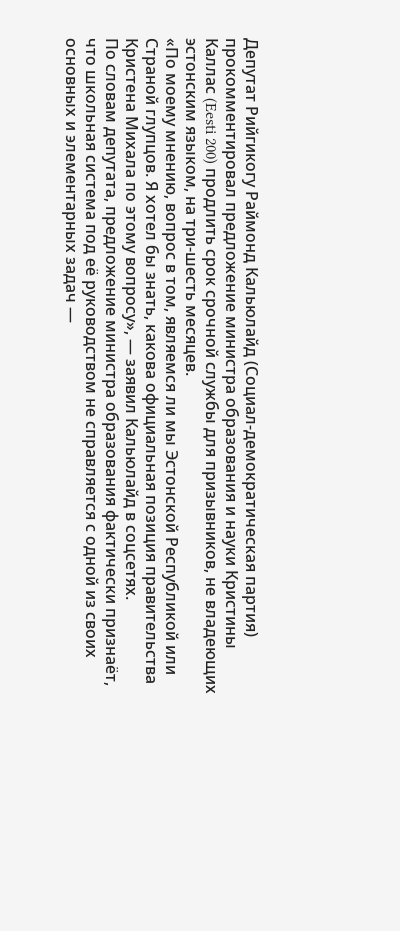Депутат Рийгикогу Раймонд Кальюлайд (Социал-демократическая партия) прокомментировал предложение министра образования и науки Кристины Каллас (Eesti 200) продлить срок срочной службы для призывников, не владеющих эстонским языком, на три‑шесть месяцев.
«По моему мнению, вопрос в том, являемся ли мы Эстонской Республикой или Страной глупцов. Я хотел бы знать, какова официальная позиция правительства Кристена Михала по этому вопросу», — заявил Кальюлайд в соцсетях.
По словам депутата, предложение министра образования фактически признаёт, что школьная система под её руководством не справляется с одной из своих основных и элементарных задач —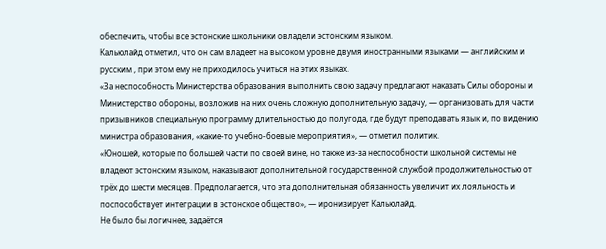обеспечить, чтобы все эстонские школьники овладели эстонским языком.
Кальюлайд отметил, что он сам владеет на высоком уровне двумя иностранными языками — английским и русским , при этом ему не приходилось учиться на этих языках.
«За неспособность Министерства образования выполнить свою задачу предлагают наказать Силы обороны и Министерство обороны, возложив на них очень сложную дополнительную задачу, — организовать для части призывников специальную программу длительностью до полугода, где будут преподавать язык и, по видению министра образования, «какие‑то учебно‑боевые мероприятия», — отметил политик.
«Юношей, которые по большей части по своей вине, но также из-за неспособности школьной системы не владеют эстонским языком, наказывают дополнительной государственной службой продолжительностью от трёх до шести месяцев. Предполагается, что эта дополнительная обязанность увеличит их лояльность и поспособствует интеграции в эстонское общество», — иронизирует Кальюлайд.
Не было бы логичнее, задаётся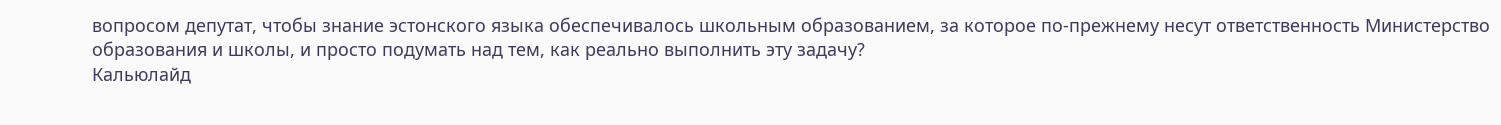вопросом депутат, чтобы знание эстонского языка обеспечивалось школьным образованием, за которое по-прежнему несут ответственность Министерство образования и школы, и просто подумать над тем, как реально выполнить эту задачу?
Кальюлайд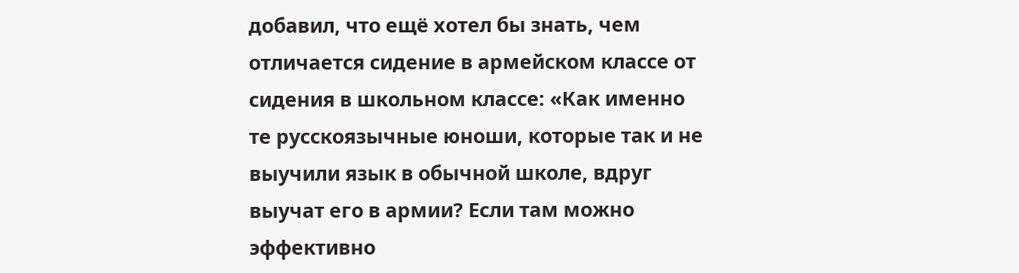добавил, что ещё хотел бы знать, чем отличается сидение в армейском классе от сидения в школьном классе: «Как именно те русскоязычные юноши, которые так и не выучили язык в обычной школе, вдруг выучат его в армии? Если там можно эффективно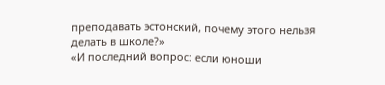преподавать эстонский, почему этого нельзя делать в школе?»
«И последний вопрос: если юноши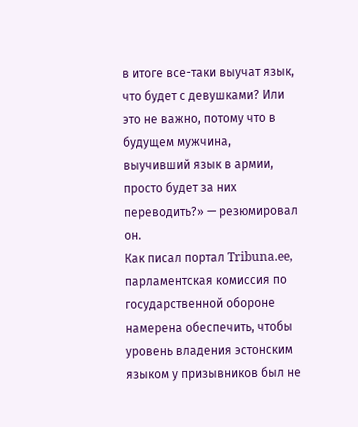в итоге все-таки выучат язык, что будет с девушками? Или это не важно, потому что в будущем мужчина, выучивший язык в армии, просто будет за них переводить?» — резюмировал он.
Как писал портал Tribuna.ee, парламентская комиссия по государственной обороне намерена обеспечить, чтобы уровень владения эстонским языком у призывников был не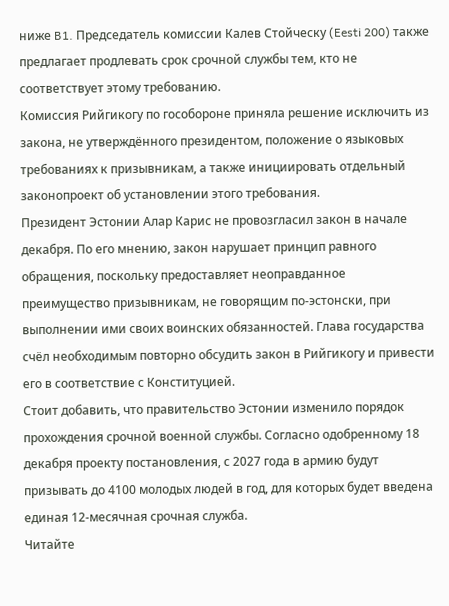ниже B1. Председатель комиссии Калев Стойческу (Eesti 200) также предлагает продлевать срок срочной службы тем, кто не соответствует этому требованию.
Комиссия Рийгикогу по гособороне приняла решение исключить из закона, не утверждённого президентом, положение о языковых требованиях к призывникам, а также инициировать отдельный законопроект об установлении этого требования.
Президент Эстонии Алар Карис не провозгласил закон в начале декабря. По его мнению, закон нарушает принцип равного обращения, поскольку предоставляет неоправданное преимущество призывникам, не говорящим по-эстонски, при выполнении ими своих воинских обязанностей. Глава государства счёл необходимым повторно обсудить закон в Рийгикогу и привести его в соответствие с Конституцией.
Стоит добавить, что правительство Эстонии изменило порядок прохождения срочной военной службы. Согласно одобренному 18 декабря проекту постановления, с 2027 года в армию будут призывать до 4100 молодых людей в год, для которых будет введена единая 12-месячная срочная служба.
Читайте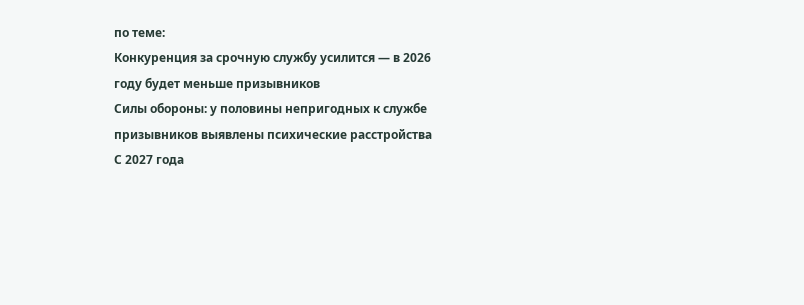по теме:
Конкуренция за срочную службу усилится — в 2026 году будет меньше призывников
Силы обороны: у половины непригодных к службе призывников выявлены психические расстройства
С 2027 года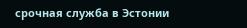срочная служба в Эстонии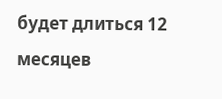будет длиться 12 месяцев